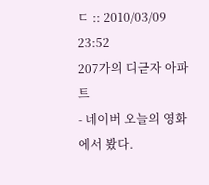ㄷ :: 2010/03/09 23:52
207가의 디귿자 아파트
- 네이버 오늘의 영화에서 봤다.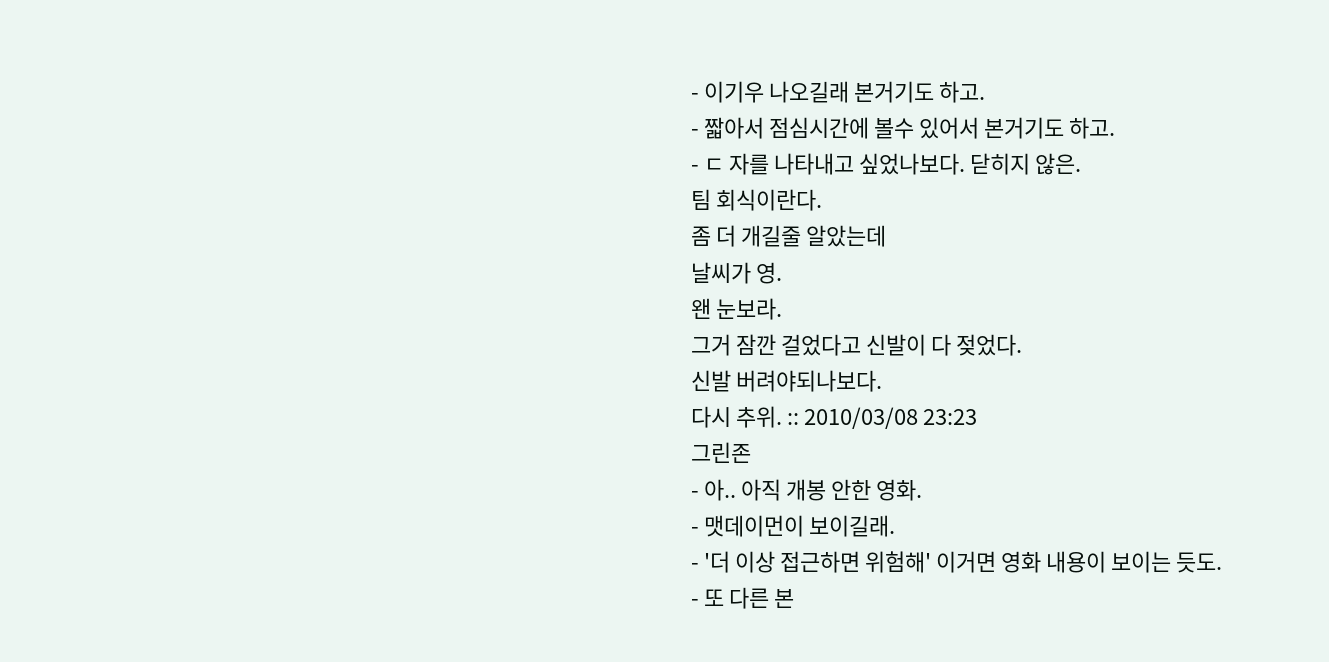- 이기우 나오길래 본거기도 하고.
- 짧아서 점심시간에 볼수 있어서 본거기도 하고.
- ㄷ 자를 나타내고 싶었나보다. 닫히지 않은.
팀 회식이란다.
좀 더 개길줄 알았는데
날씨가 영.
왠 눈보라.
그거 잠깐 걸었다고 신발이 다 젖었다.
신발 버려야되나보다.
다시 추위. :: 2010/03/08 23:23
그린존
- 아.. 아직 개봉 안한 영화.
- 맷데이먼이 보이길래.
- '더 이상 접근하면 위험해' 이거면 영화 내용이 보이는 듯도.
- 또 다른 본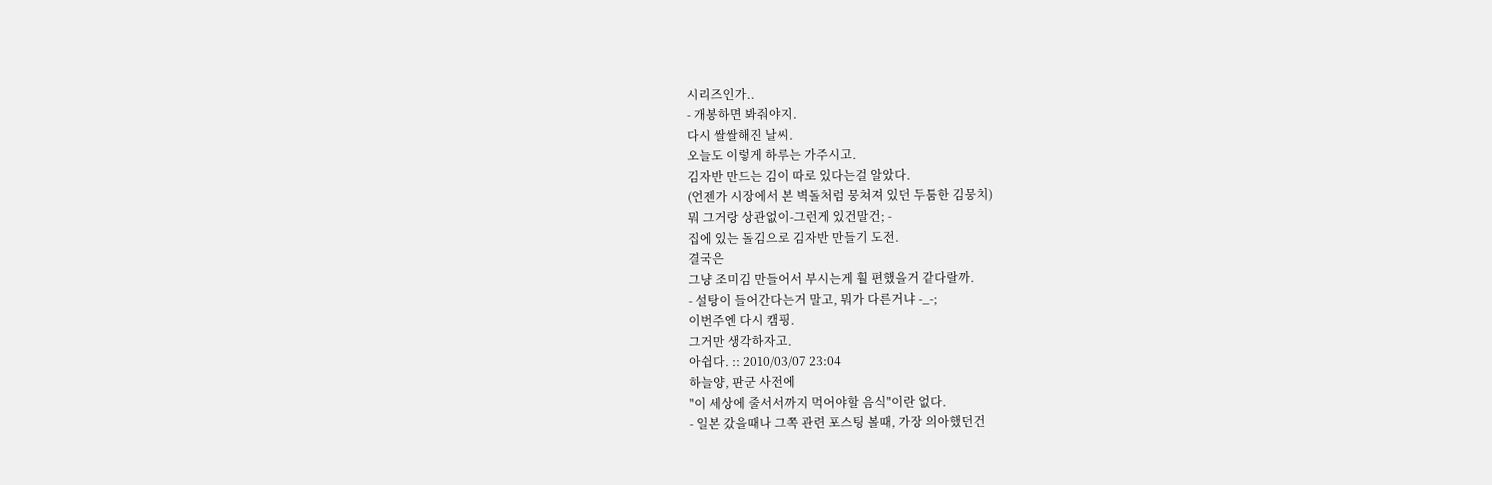시리즈인가..
- 개봉하면 봐줘야지.
다시 쌀쌀해진 날씨.
오늘도 이렇게 하루는 가주시고.
김자반 만드는 김이 따로 있다는걸 알았다.
(언젠가 시장에서 본 벽돌처럼 뭉쳐져 있던 두툼한 김뭉치)
뭐 그거랑 상관없이-그런게 있건말건; -
집에 있는 돌김으로 김자반 만들기 도전.
결국은
그냥 조미김 만들어서 부시는게 훨 편했을거 같다랄까.
- 설탕이 들어간다는거 말고, 뭐가 다른거냐 -_-;
이번주엔 다시 캠핑.
그거만 생각하자고.
아쉽다. :: 2010/03/07 23:04
하늘양, 판군 사전에
"이 세상에 줄서서까지 먹어야할 음식"이란 없다.
- 일본 갔을때나 그쪽 관련 포스팅 볼때, 가장 의아했던건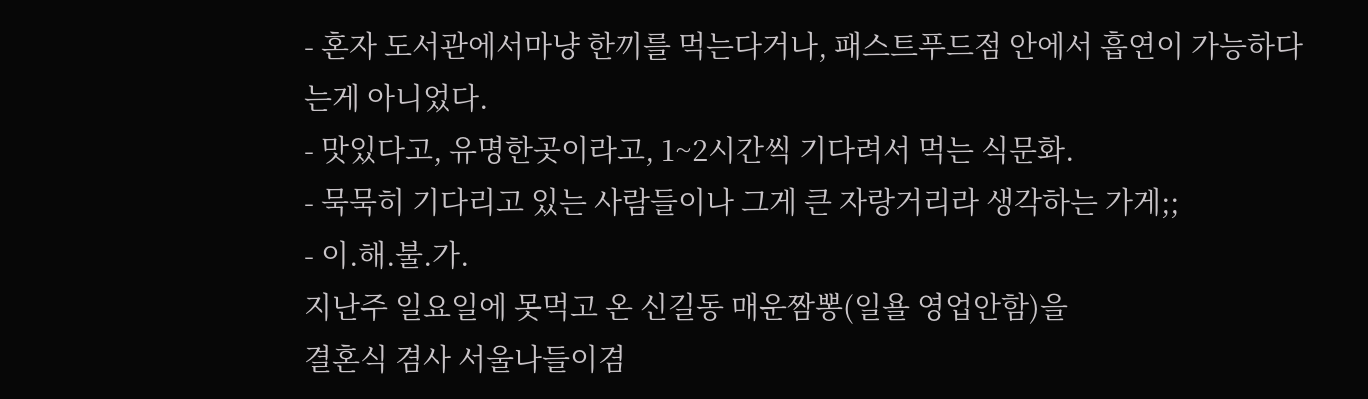- 혼자 도서관에서마냥 한끼를 먹는다거나, 패스트푸드점 안에서 흡연이 가능하다는게 아니었다.
- 맛있다고, 유명한곳이라고, 1~2시간씩 기다려서 먹는 식문화.
- 묵묵히 기다리고 있는 사람들이나 그게 큰 자랑거리라 생각하는 가게;;
- 이.해.불.가.
지난주 일요일에 못먹고 온 신길동 매운짬뽕(일욜 영업안함)을
결혼식 겸사 서울나들이겸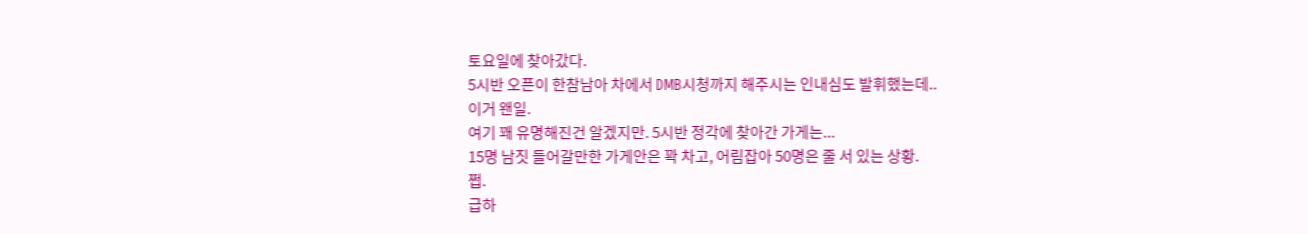토요일에 찾아갔다.
5시반 오픈이 한참남아 차에서 DMB시청까지 해주시는 인내심도 발휘했는데..
이거 왠일.
여기 꽤 유명해진건 알겠지만. 5시반 정각에 찾아간 가게는...
15명 남짓 들어갈만한 가게안은 꽉 차고, 어림잡아 50명은 줄 서 있는 상황.
쩝.
급하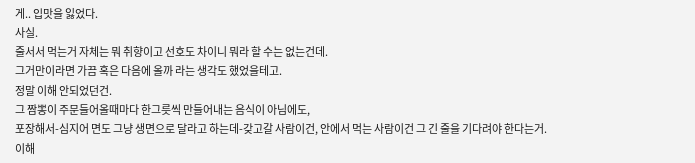게.. 입맛을 잃었다.
사실.
줄서서 먹는거 자체는 뭐 취향이고 선호도 차이니 뭐라 할 수는 없는건데.
그거만이라면 가끔 혹은 다음에 올까 라는 생각도 했었을테고.
정말 이해 안되었던건.
그 짬뽕이 주문들어올때마다 한그릇씩 만들어내는 음식이 아님에도,
포장해서-심지어 면도 그냥 생면으로 달라고 하는데-갖고갈 사람이건, 안에서 먹는 사람이건 그 긴 줄을 기다려야 한다는거.
이해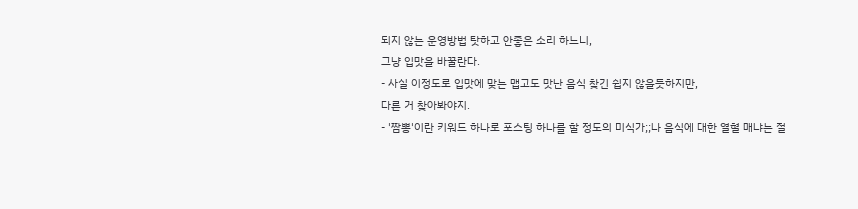되지 않는 운영방법 탓하고 안좋은 소리 하느니,
그냥 입맛을 바꿀란다.
- 사실 이정도로 입맛에 맞는 맵고도 맛난 음식 찾긴 쉽지 않을듯하지만,
다른 거 찾아봐야지.
- '짬뽕'이란 키워드 하나로 포스팅 하나를 할 정도의 미식가;;나 음식에 대한 열혈 매냐는 절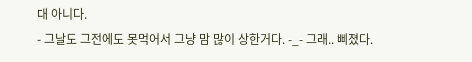대 아니다.
- 그날도 그전에도 못먹어서 그냥 맘 많이 상한거다. -_- 그래.. 삐졌다.